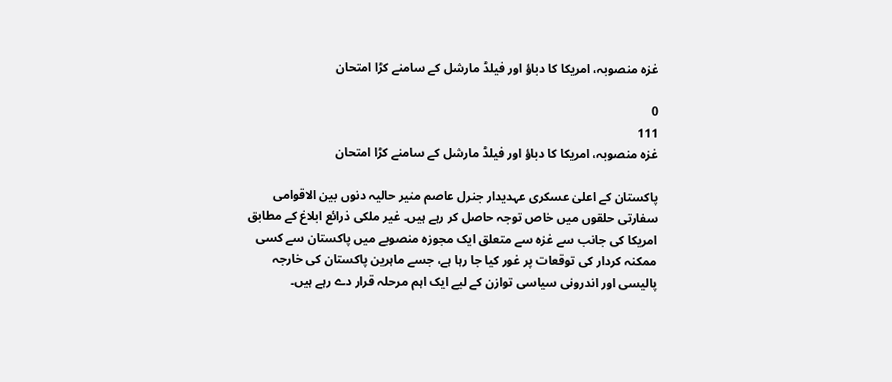غزہ منصوبہ، امریکا کا دباؤ اور فیلڈ مارشل کے سامنے کڑا امتحان

0
111
غزہ منصوبہ، امریکا کا دباؤ اور فیلڈ مارشل کے سامنے کڑا امتحان

پاکستان کے اعلیٰ عسکری عہدیدار جنرل عاصم منیر حالیہ دنوں بین الاقوامی سفارتی حلقوں میں خاص توجہ حاصل کر رہے ہیں۔ غیر ملکی ذرائع ابلاغ کے مطابق امریکا کی جانب سے غزہ سے متعلق ایک مجوزہ منصوبے میں پاکستان سے کسی ممکنہ کردار کی توقعات پر غور کیا جا رہا ہے، جسے ماہرین پاکستان کی خارجہ پالیسی اور اندرونی سیاسی توازن کے لیے ایک اہم مرحلہ قرار دے رہے ہیں۔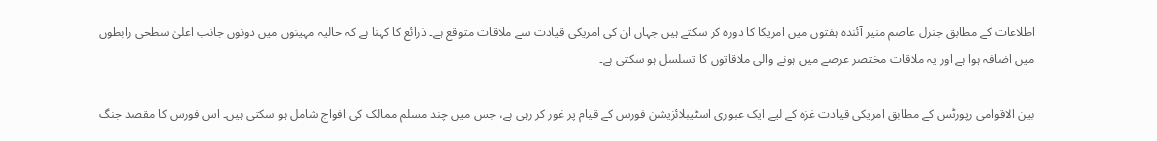اطلاعات کے مطابق جنرل عاصم منیر آئندہ ہفتوں میں امریکا کا دورہ کر سکتے ہیں جہاں ان کی امریکی قیادت سے ملاقات متوقع ہے۔ ذرائع کا کہنا ہے کہ حالیہ مہینوں میں دونوں جانب اعلیٰ سطحی رابطوں میں اضافہ ہوا ہے اور یہ ملاقات مختصر عرصے میں ہونے والی ملاقاتوں کا تسلسل ہو سکتی ہے۔

بین الاقوامی رپورٹس کے مطابق امریکی قیادت غزہ کے لیے ایک عبوری اسٹیبلائزیشن فورس کے قیام پر غور کر رہی ہے، جس میں چند مسلم ممالک کی افواج شامل ہو سکتی ہیں۔ اس فورس کا مقصد جنگ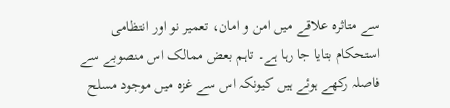سے متاثرہ علاقے میں امن و امان، تعمیر نو اور انتظامی استحکام بتایا جا رہا ہے۔ تاہم بعض ممالک اس منصوبے سے فاصلہ رکھے ہوئے ہیں کیونکہ اس سے غزہ میں موجود مسلح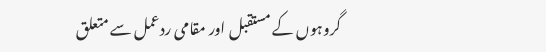گروہوں کے مستقبل اور مقامی ردعمل سے متعلق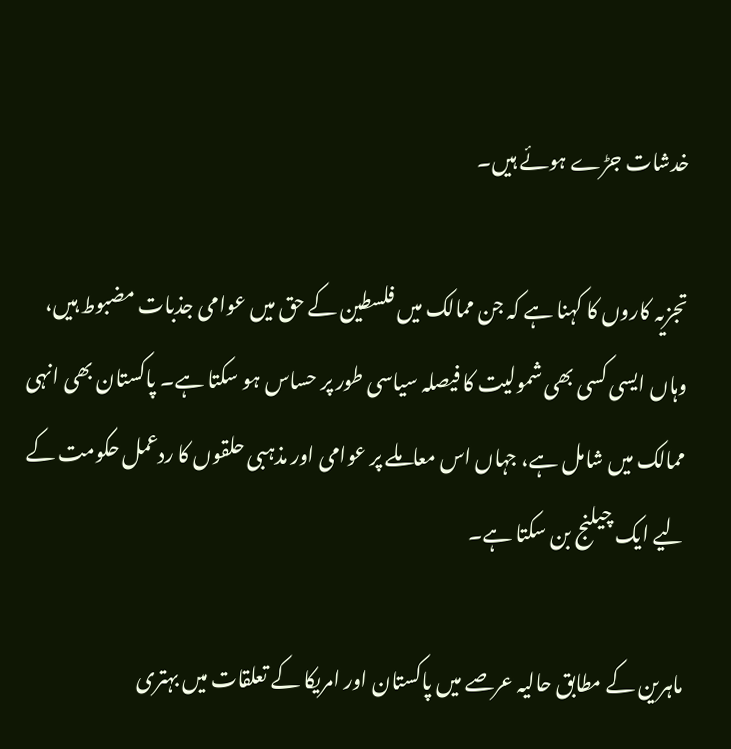خدشات جڑے ہوئے ہیں۔

تجزیہ کاروں کا کہنا ہے کہ جن ممالک میں فلسطین کے حق میں عوامی جذبات مضبوط ہیں، وہاں ایسی کسی بھی شمولیت کا فیصلہ سیاسی طور پر حساس ہو سکتا ہے۔ پاکستان بھی انہی ممالک میں شامل ہے، جہاں اس معاملے پر عوامی اور مذہبی حلقوں کا ردعمل حکومت کے لیے ایک چیلنج بن سکتا ہے۔

ماہرین کے مطابق حالیہ عرصے میں پاکستان اور امریکا کے تعلقات میں بہتری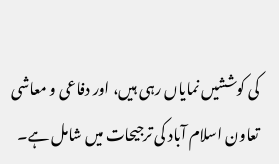کی کوششیں نمایاں رہی ہیں، اور دفاعی و معاشی تعاون اسلام آباد کی ترجیحات میں شامل ہے۔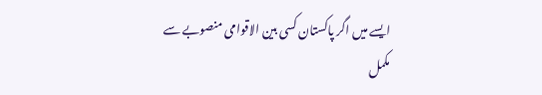ایسے میں اگر پاکستان کسی بین الاقوامی منصوبے سے مکمل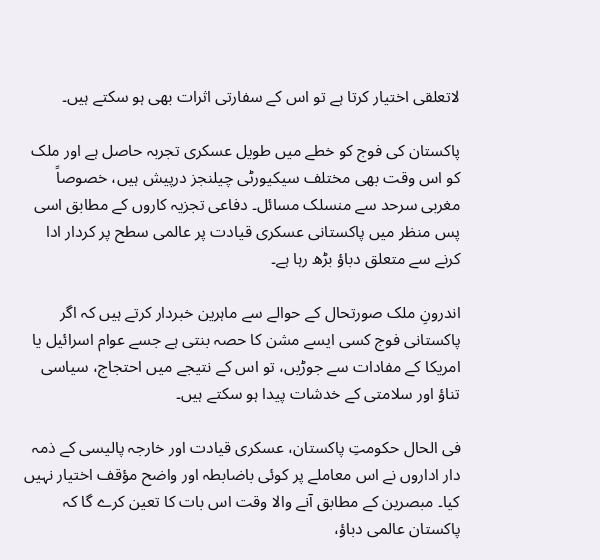لاتعلقی اختیار کرتا ہے تو اس کے سفارتی اثرات بھی ہو سکتے ہیں۔

پاکستان کی فوج کو خطے میں طویل عسکری تجربہ حاصل ہے اور ملک کو اس وقت بھی مختلف سیکیورٹی چیلنجز درپیش ہیں، خصوصاً مغربی سرحد سے منسلک مسائل۔ دفاعی تجزیہ کاروں کے مطابق اسی پس منظر میں پاکستانی عسکری قیادت پر عالمی سطح پر کردار ادا کرنے سے متعلق دباؤ بڑھ رہا ہے۔

اندرونِ ملک صورتحال کے حوالے سے ماہرین خبردار کرتے ہیں کہ اگر پاکستانی فوج کسی ایسے مشن کا حصہ بنتی ہے جسے عوام اسرائیل یا امریکا کے مفادات سے جوڑیں، تو اس کے نتیجے میں احتجاج، سیاسی تناؤ اور سلامتی کے خدشات پیدا ہو سکتے ہیں۔

فی الحال حکومتِ پاکستان، عسکری قیادت اور خارجہ پالیسی کے ذمہ دار اداروں نے اس معاملے پر کوئی باضابطہ اور واضح مؤقف اختیار نہیں کیا۔ مبصرین کے مطابق آنے والا وقت اس بات کا تعین کرے گا کہ پاکستان عالمی دباؤ،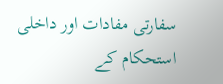سفارتی مفادات اور داخلی استحکام کے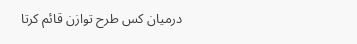درمیان کس طرح توازن قائم کرتا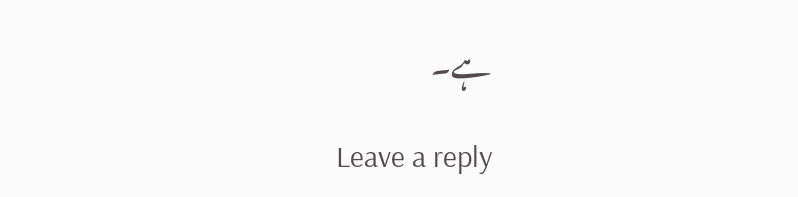ہے۔

Leave a reply